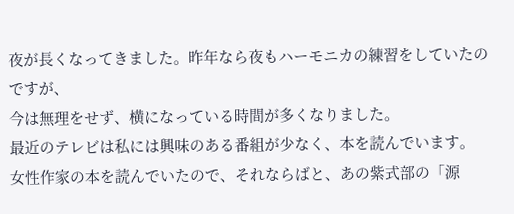夜が長くなってきました。昨年なら夜もハーモニカの練習をしていたのですが、
今は無理をせず、横になっている時間が多くなりました。
最近のテレビは私には興味のある番組が少なく、本を読んでいます。
女性作家の本を読んでいたので、それならばと、あの紫式部の「源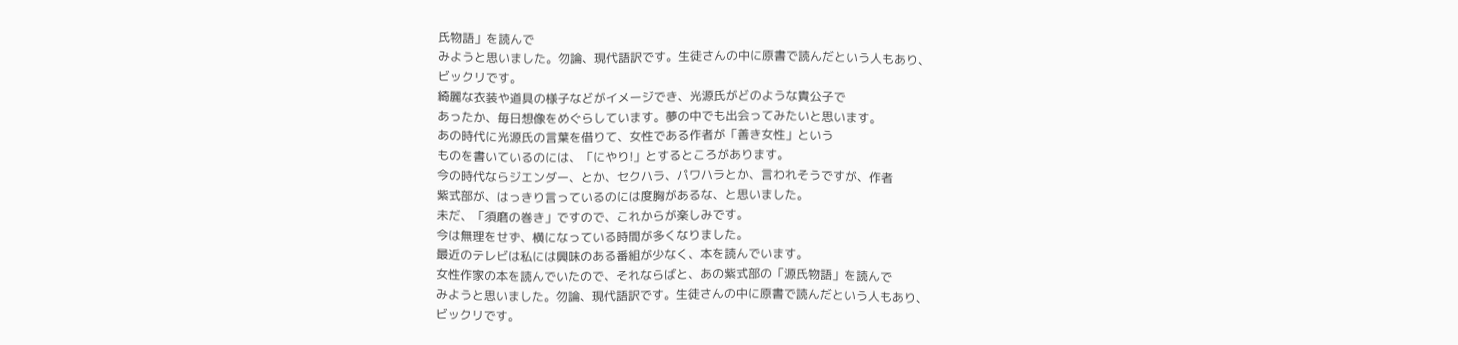氏物語」を読んで
みようと思いました。勿論、現代語訳です。生徒さんの中に原書で読んだという人もあり、
ビックリです。
綺麗な衣装や道具の様子などがイメージでき、光源氏がどのような貴公子で
あったか、毎日想像をめぐらしています。夢の中でも出会ってみたいと思います。
あの時代に光源氏の言葉を借りて、女性である作者が「善き女性」という
ものを書いているのには、「にやり!」とするところがあります。
今の時代ならジエンダー、とか、セクハラ、パワハラとか、言われそうですが、作者
紫式部が、はっきり言っているのには度胸があるな、と思いました。
未だ、「須磨の巻き」ですので、これからが楽しみです。
今は無理をせず、横になっている時間が多くなりました。
最近のテレビは私には興味のある番組が少なく、本を読んでいます。
女性作家の本を読んでいたので、それならばと、あの紫式部の「源氏物語」を読んで
みようと思いました。勿論、現代語訳です。生徒さんの中に原書で読んだという人もあり、
ビックリです。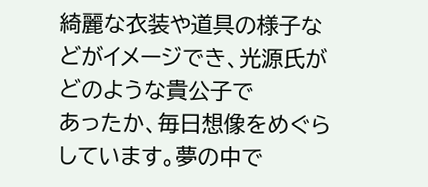綺麗な衣装や道具の様子などがイメージでき、光源氏がどのような貴公子で
あったか、毎日想像をめぐらしています。夢の中で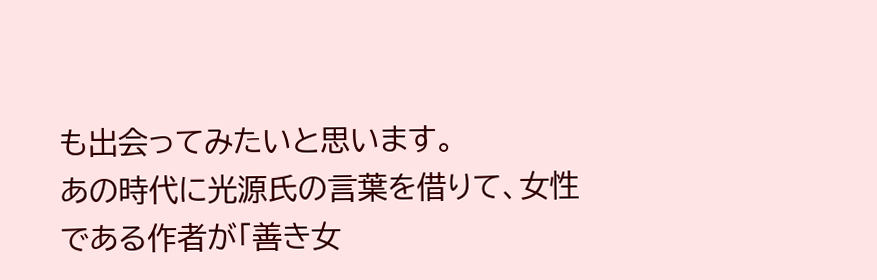も出会ってみたいと思います。
あの時代に光源氏の言葉を借りて、女性である作者が「善き女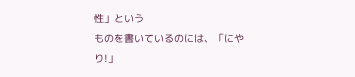性」という
ものを書いているのには、「にやり!」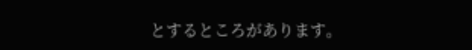とするところがあります。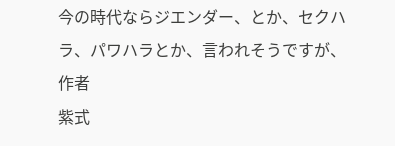今の時代ならジエンダー、とか、セクハラ、パワハラとか、言われそうですが、作者
紫式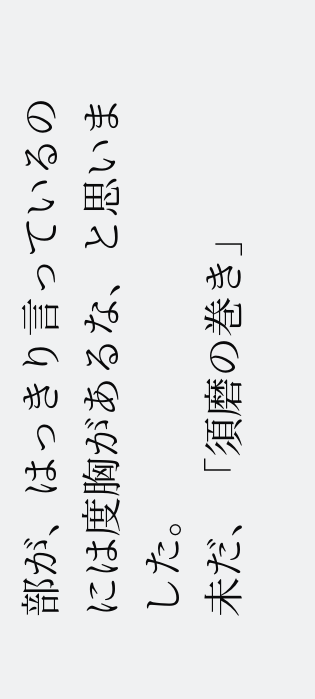部が、はっきり言っているのには度胸があるな、と思いました。
未だ、「須磨の巻き」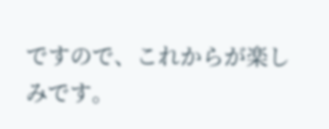ですので、これからが楽しみです。